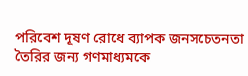পরিবেশ দূষণ রোধে ব্যাপক জনসচেতনতা তৈরির জন্য গণমাধ্যমকে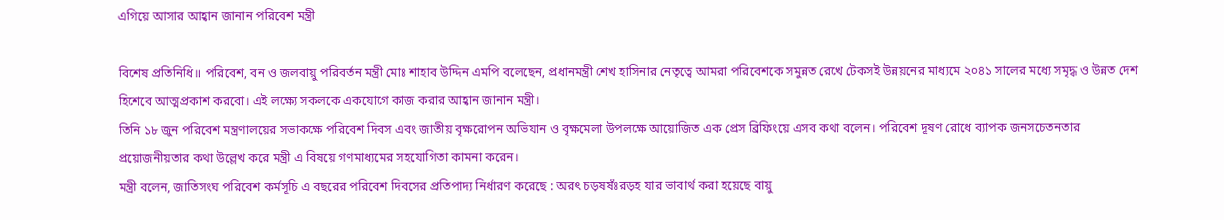এগিয়ে আসার আহ্বান জানান পরিবেশ মন্ত্রী

বিশেষ প্রতিনিধি॥ পরিবেশ, বন ও জলবায়ু পরিবর্তন মন্ত্রী মোঃ শাহাব উদ্দিন এমপি বলেছেন, প্রধানমন্ত্রী শেখ হাসিনার নেতৃত্বে আমরা পরিবেশকে সমুন্নত রেখে টেকসই উন্নয়নের মাধ্যমে ২০৪১ সালের মধ্যে সমৃদ্ধ ও উন্নত দেশ হিশেবে আত্মপ্রকাশ করবো। এই লক্ষ্যে সকলকে একযোগে কাজ করার আহ্বান জানান মন্ত্রী।
তিনি ১৮ জুন পরিবেশ মন্ত্রণালয়ের সভাকক্ষে পরিবেশ দিবস এবং জাতীয় বৃক্ষরোপন অভিযান ও বৃক্ষমেলা উপলক্ষে আয়োজিত এক প্রেস ব্রিফিংয়ে এসব কথা বলেন। পরিবেশ দূষণ রোধে ব্যাপক জনসচেতনতার প্রয়োজনীয়তার কথা উল্লেখ করে মন্ত্রী এ বিষয়ে গণমাধ্যমের সহযোগিতা কামনা করেন।
মন্ত্রী বলেন, জাতিসংঘ পরিবেশ কর্মসূচি এ বছরের পরিবেশ দিবসের প্রতিপাদ্য নির্ধারণ করেছে : অরৎ চড়ষষঁঃরড়হ যার ভাবার্থ করা হয়েছে বায়ু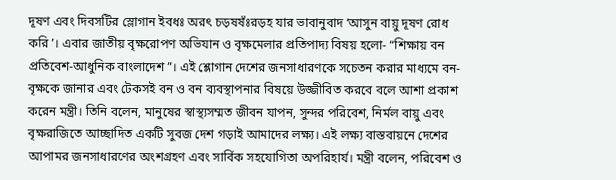দূষণ এবং দিবসটির স্লোগান ইবধঃ অরৎ চড়ষষঁঃরড়হ যার ভাবানুবাদ ‘আসুন বায়ু দূষণ রোধ করি’। এবার জাতীয় বৃক্ষরোপণ অভিযান ও বৃক্ষমেলার প্রতিপাদ্য বিষয় হলো- “শিক্ষায় বন প্রতিবেশ-আধুনিক বাংলাদেশ”। এই শ্লোগান দেশের জনসাধারণকে সচেতন করার মাধ্যমে বন-বৃক্ষকে জানার এবং টেকসই বন ও বন ব্যবস্থাপনার বিষয়ে উজ্জীবিত করবে বলে আশা প্রকাশ করেন মন্ত্রী। তিনি বলেন, মানুষের স্বাস্থ্যসম্মত জীবন যাপন, সুন্দর পরিবেশ, নির্মল বায়ু এবং বৃক্ষরাজিতে আচ্ছাদিত একটি সুবজ দেশ গড়াই আমাদের লক্ষ্য। এই লক্ষ্য বাস্তবায়নে দেশের আপামর জনসাধারণের অংশগ্রহণ এবং সার্বিক সহযোগিতা অপরিহার্য। মন্ত্রী বলেন, পরিবেশ ও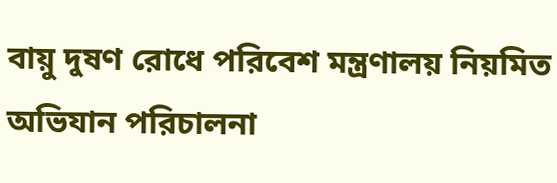বায়ু দুষণ রোধে পরিবেশ মন্ত্রণালয় নিয়মিত অভিযান পরিচালনা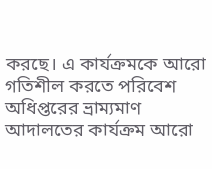করছে। এ কার্যক্রমকে আরো গতিশীল করতে পরিবেশ অধিপ্তরের ভ্রাম্যমাণ আদালতের কার্যক্রম আরো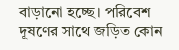বাড়ানো হচ্ছে। পরিবেশ দূষণের সাথে জড়িত কোন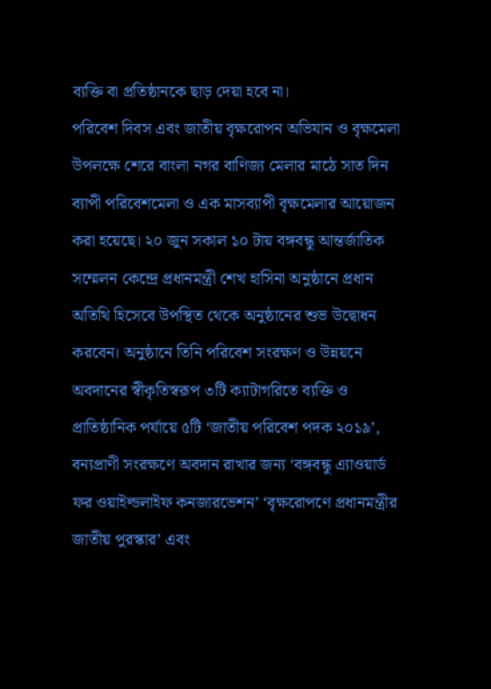ব্যক্তি বা প্রতিষ্ঠানকে ছাড় দেয়া হবে না।
পরিবেশ দিবস এবং জাতীয় বৃক্ষরোপন অভিযান ও বৃক্ষমেলা উপলক্ষে শেরে বাংলা নগর বাণিজ্য মেলার মাঠে সাত দিন ব্যাপী পরিবেশমেলা ও এক মাসব্যাপী বৃক্ষমেলার আয়োজন করা হয়েছে। ২০ জুন সকাল ১০ টায় বঙ্গবন্ধু আন্তর্জাতিক সম্মেলন কেন্দ্রে প্রধানমন্ত্রী শেখ হাসিনা অনুষ্ঠানে প্রধান অতিথি হিসেবে উপস্থিত থেকে অনুষ্ঠানের শুভ উদ্বোধন করবেন। অনুষ্ঠানে তিনি পরিবেশ সংরক্ষণ ও উন্নয়নে অবদানের স্বীকৃতিস্বরূপ ৩টি ক্যাটাগরিতে ব্যক্তি ও প্রাতিষ্ঠানিক পর্যায়ে ৫টি ‘জাতীয় পরিবেশ পদক ২০১৯’, বন্যপ্রাণী সংরক্ষণে অবদান রাখার জন্য ‘বঙ্গবন্ধু এ্যাওয়ার্ড ফর ওয়াইল্ডলাইফ কনজারভেশন’ ‘বৃক্ষরোপণে প্রধানমন্ত্রীর জাতীয় পুরস্কার’ এবং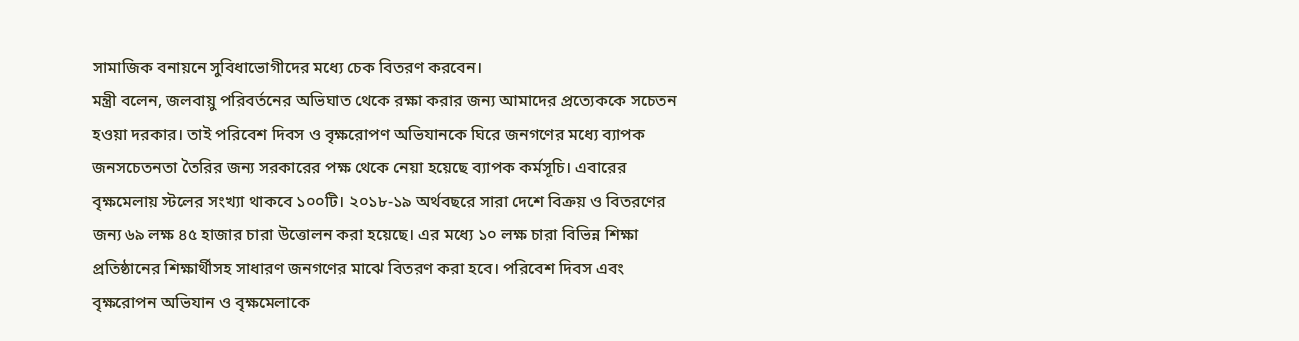সামাজিক বনায়নে সুবিধাভোগীদের মধ্যে চেক বিতরণ করবেন।
মন্ত্রী বলেন, জলবায়ু পরিবর্তনের অভিঘাত থেকে রক্ষা করার জন্য আমাদের প্রত্যেককে সচেতন হওয়া দরকার। তাই পরিবেশ দিবস ও বৃক্ষরোপণ অভিযানকে ঘিরে জনগণের মধ্যে ব্যাপক জনসচেতনতা তৈরির জন্য সরকারের পক্ষ থেকে নেয়া হয়েছে ব্যাপক কর্মসূচি। এবারের বৃক্ষমেলায় স্টলের সংখ্যা থাকবে ১০০টি। ২০১৮-১৯ অর্থবছরে সারা দেশে বিক্রয় ও বিতরণের জন্য ৬৯ লক্ষ ৪৫ হাজার চারা উত্তোলন করা হয়েছে। এর মধ্যে ১০ লক্ষ চারা বিভিন্ন শিক্ষা প্রতিষ্ঠানের শিক্ষার্থীসহ সাধারণ জনগণের মাঝে বিতরণ করা হবে। পরিবেশ দিবস এবং বৃক্ষরোপন অভিযান ও বৃক্ষমেলাকে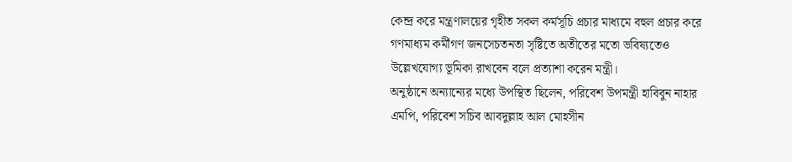কেন্দ্র করে মন্ত্রণালয়ের গৃহীত সকল কর্মসূচি প্রচার মাধ্যমে বহুল প্রচার করে গণমাধ্যম কর্মীগণ জনসেচতনতা সৃষ্টিতে অতীতের মতো ভবিষ্যতেও উল্লেখযোগ্য ভূমিকা রাখবেন বলে প্রত্যাশা করেন মন্ত্রী।
অনুষ্ঠানে অন্যান্যের মধ্যে উপস্থিত ছিলেন, পরিবেশ উপমন্ত্রী হাবিবুন নাহার এমপি, পরিবেশ সচিব আবদুল্লাহ আল মোহসীন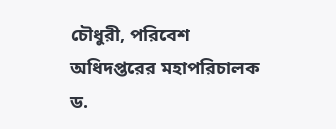চৌধুরী, পরিবেশ অধিদপ্তরের মহাপরিচালক ড.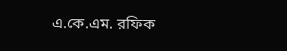এ.কে.এম. রফিক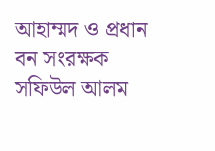আহাম্মদ ও প্রধান বন সংরক্ষক সফিউল আলম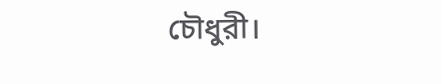চৌধুরী।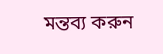মন্তব্য করুন